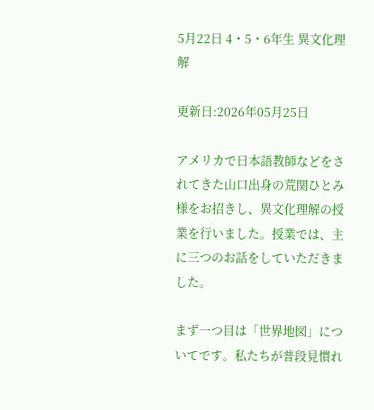5月22日 4・5・6年生 異文化理解

更新日:2026年05月25日

アメリカで日本語教師などをされてきた山口出身の荒関ひとみ様をお招きし、異文化理解の授業を行いました。授業では、主に三つのお話をしていただきました。

まず一つ目は「世界地図」についてです。私たちが普段見慣れ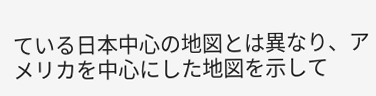ている日本中心の地図とは異なり、アメリカを中心にした地図を示して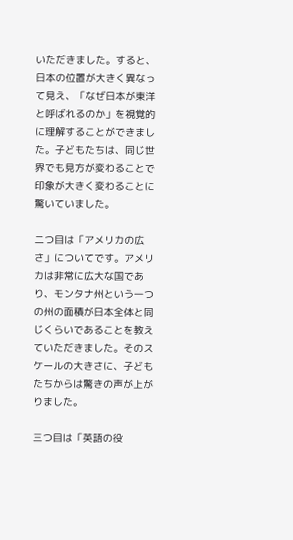いただきました。すると、日本の位置が大きく異なって見え、「なぜ日本が東洋と呼ばれるのか」を視覚的に理解することができました。子どもたちは、同じ世界でも見方が変わることで印象が大きく変わることに驚いていました。

二つ目は「アメリカの広さ」についてです。アメリカは非常に広大な国であり、モンタナ州という一つの州の面積が日本全体と同じくらいであることを教えていただきました。そのスケールの大きさに、子どもたちからは驚きの声が上がりました。

三つ目は「英語の役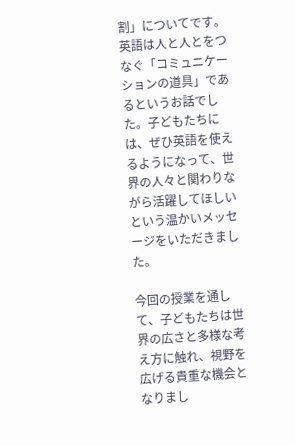割」についてです。英語は人と人とをつなぐ「コミュニケーションの道具」であるというお話でした。子どもたちには、ぜひ英語を使えるようになって、世界の人々と関わりながら活躍してほしいという温かいメッセージをいただきました。

今回の授業を通して、子どもたちは世界の広さと多様な考え方に触れ、視野を広げる貴重な機会となりまし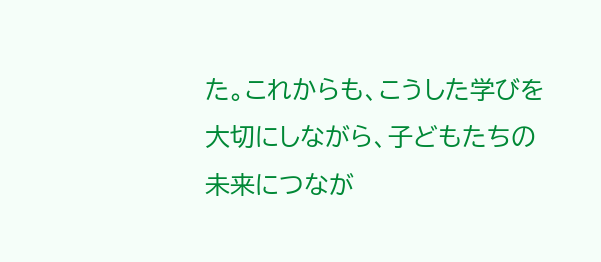た。これからも、こうした学びを大切にしながら、子どもたちの未来につなが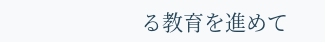る教育を進めて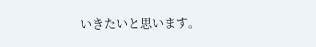いきたいと思います。